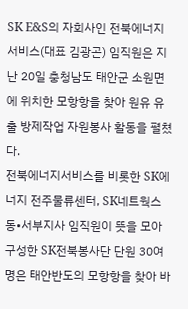SK E&S의 자회사인 전북에너지서비스(대표 김광곤) 임직원은 지난 20일 충청남도 태안군 소원면에 위치한 모항항을 찾아 원유 유출 방제작업 자원봉사 활동을 펼쳤다.
전북에너지서비스를 비롯한 SK에너지 전주물류센터, SK네트웍스 동•서부지사 임직원이 뜻을 모아 구성한 SK전북봉사단 단원 30여명은 태안반도의 모항항을 찾아 바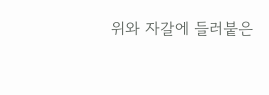위와 자갈에 들러붙은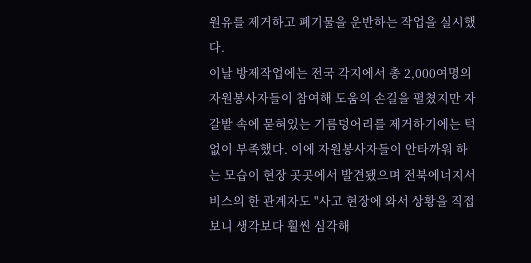원유를 제거하고 폐기물을 운반하는 작업을 실시했다.
이날 방제작업에는 전국 각지에서 총 2,000여명의 자원봉사자들이 참여해 도움의 손길을 펼쳤지만 자갈밭 속에 묻혀있는 기름덩어리를 제거하기에는 턱없이 부족했다. 이에 자원봉사자들이 안타까워 하는 모습이 현장 곳곳에서 발견됐으며 전북에너지서비스의 한 관계자도 "사고 현장에 와서 상황을 직접 보니 생각보다 훨씬 심각해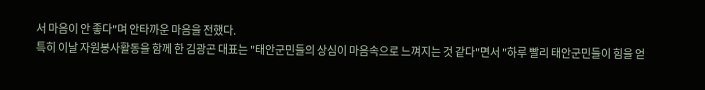서 마음이 안 좋다"며 안타까운 마음을 전했다.
특히 이날 자원봉사활동을 함께 한 김광곤 대표는 "태안군민들의 상심이 마음속으로 느껴지는 것 같다"면서 "하루 빨리 태안군민들이 힘을 얻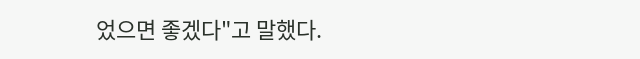었으면 좋겠다"고 말했다.